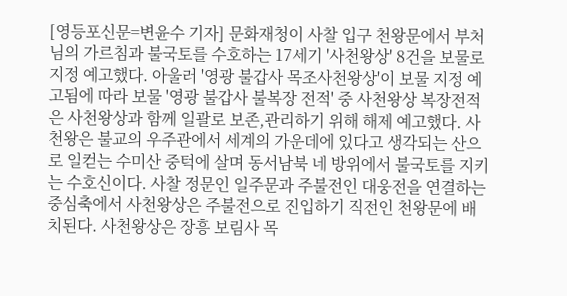[영등포신문=변윤수 기자] 문화재청이 사찰 입구 천왕문에서 부처님의 가르침과 불국토를 수호하는 17세기 '사천왕상' 8건을 보물로 지정 예고했다. 아울러 '영광 불갑사 목조사천왕상'이 보물 지정 예고됨에 따라 보물 '영광 불갑사 불복장 전적' 중 사천왕상 복장전적은 사천왕상과 함께 일괄로 보존,관리하기 위해 해제 예고했다. 사천왕은 불교의 우주관에서 세계의 가운데에 있다고 생각되는 산으로 일컫는 수미산 중턱에 살며 동서남북 네 방위에서 불국토를 지키는 수호신이다. 사찰 정문인 일주문과 주불전인 대웅전을 연결하는 중심축에서 사천왕상은 주불전으로 진입하기 직전인 천왕문에 배치된다. 사천왕상은 장흥 보림사 목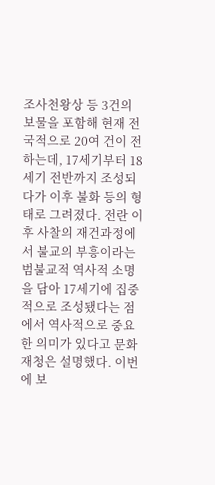조사천왕상 등 3건의 보물을 포함해 현재 전국적으로 20여 건이 전하는데, 17세기부터 18세기 전반까지 조성되다가 이후 불화 등의 형태로 그려졌다. 전란 이후 사찰의 재건과정에서 불교의 부흥이라는 범불교적 역사적 소명을 담아 17세기에 집중적으로 조성됐다는 점에서 역사적으로 중요한 의미가 있다고 문화재청은 설명했다. 이번에 보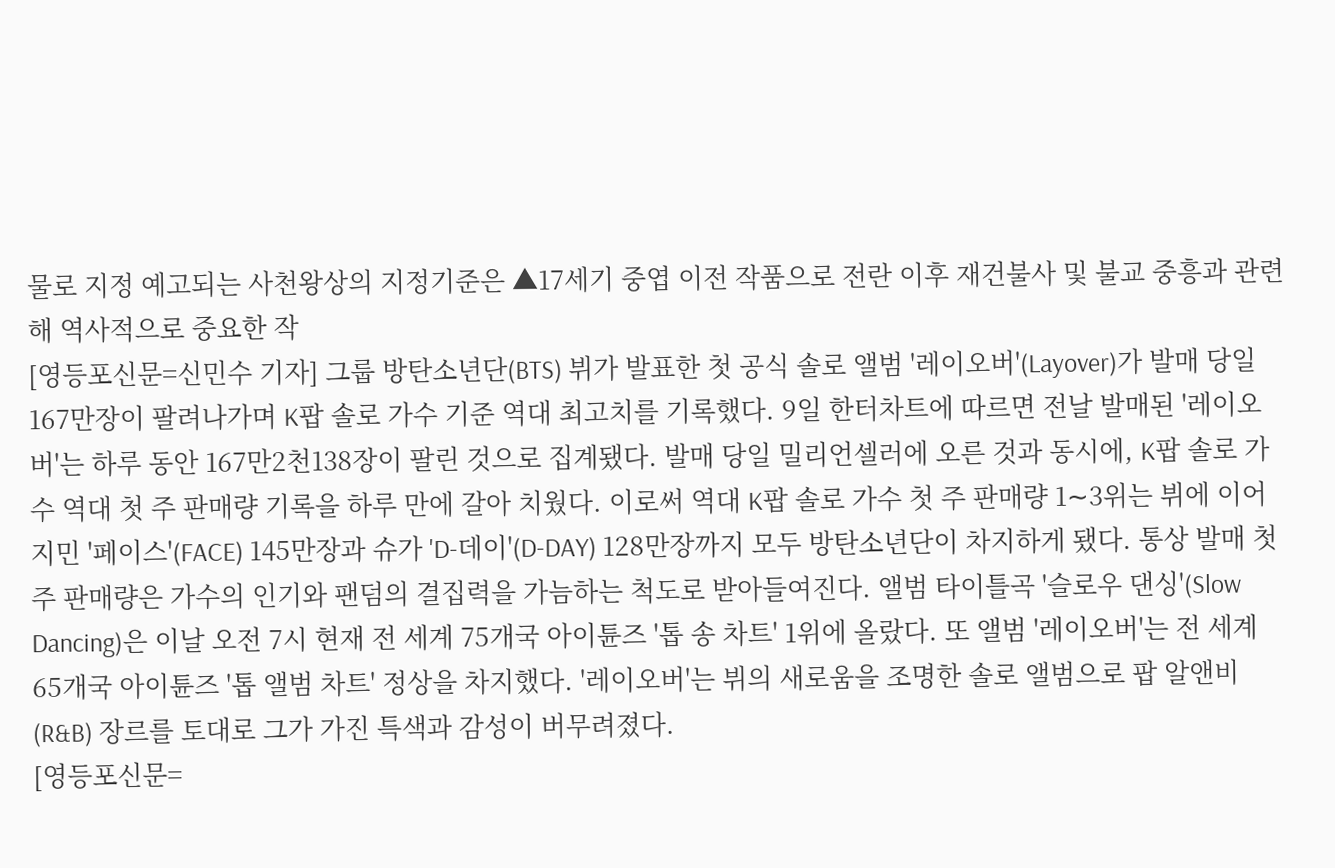물로 지정 예고되는 사천왕상의 지정기준은 ▲17세기 중엽 이전 작품으로 전란 이후 재건불사 및 불교 중흥과 관련해 역사적으로 중요한 작
[영등포신문=신민수 기자] 그룹 방탄소년단(BTS) 뷔가 발표한 첫 공식 솔로 앨범 '레이오버'(Layover)가 발매 당일 167만장이 팔려나가며 K팝 솔로 가수 기준 역대 최고치를 기록했다. 9일 한터차트에 따르면 전날 발매된 '레이오버'는 하루 동안 167만2천138장이 팔린 것으로 집계됐다. 발매 당일 밀리언셀러에 오른 것과 동시에, K팝 솔로 가수 역대 첫 주 판매량 기록을 하루 만에 갈아 치웠다. 이로써 역대 K팝 솔로 가수 첫 주 판매량 1∼3위는 뷔에 이어 지민 '페이스'(FACE) 145만장과 슈가 'D-데이'(D-DAY) 128만장까지 모두 방탄소년단이 차지하게 됐다. 통상 발매 첫 주 판매량은 가수의 인기와 팬덤의 결집력을 가늠하는 척도로 받아들여진다. 앨범 타이틀곡 '슬로우 댄싱'(Slow Dancing)은 이날 오전 7시 현재 전 세계 75개국 아이튠즈 '톱 송 차트' 1위에 올랐다. 또 앨범 '레이오버'는 전 세계 65개국 아이튠즈 '톱 앨범 차트' 정상을 차지했다. '레이오버'는 뷔의 새로움을 조명한 솔로 앨범으로 팝 알앤비(R&B) 장르를 토대로 그가 가진 특색과 감성이 버무려졌다.
[영등포신문=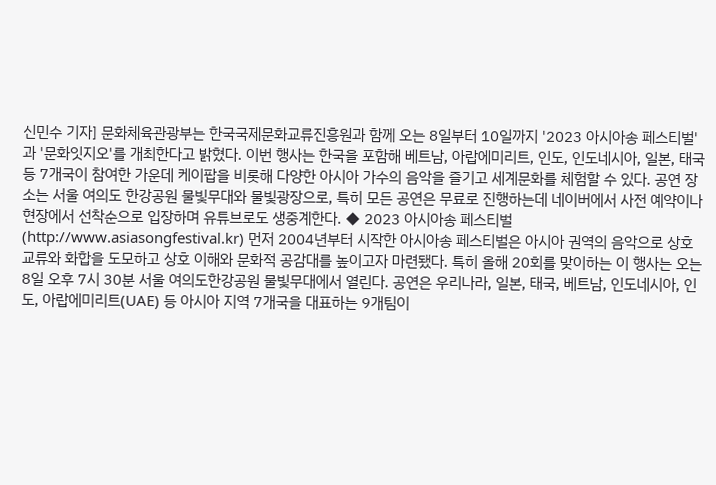신민수 기자] 문화체육관광부는 한국국제문화교류진흥원과 함께 오는 8일부터 10일까지 '2023 아시아송 페스티벌'과 '문화잇지오'를 개최한다고 밝혔다. 이번 행사는 한국을 포함해 베트남, 아랍에미리트, 인도, 인도네시아, 일본, 태국 등 7개국이 참여한 가운데 케이팝을 비롯해 다양한 아시아 가수의 음악을 즐기고 세계문화를 체험할 수 있다. 공연 장소는 서울 여의도 한강공원 물빛무대와 물빛광장으로, 특히 모든 공연은 무료로 진행하는데 네이버에서 사전 예약이나 현장에서 선착순으로 입장하며 유튜브로도 생중계한다. ◆ 2023 아시아송 페스티벌 (http://www.asiasongfestival.kr) 먼저 2004년부터 시작한 아시아송 페스티벌은 아시아 권역의 음악으로 상호교류와 화합을 도모하고 상호 이해와 문화적 공감대를 높이고자 마련됐다. 특히 올해 20회를 맞이하는 이 행사는 오는 8일 오후 7시 30분 서울 여의도한강공원 물빛무대에서 열린다. 공연은 우리나라, 일본, 태국, 베트남, 인도네시아, 인도, 아랍에미리트(UAE) 등 아시아 지역 7개국을 대표하는 9개팀이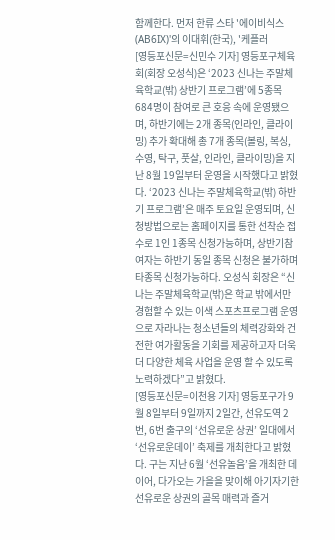함께한다. 먼저 한류 스타 '에이비식스(AB6IX)'의 이대휘(한국), '케플러
[영등포신문=신민수 기자] 영등포구체육회(회장 오성식)은 ‘2023 신나는 주말체육학교(밖) 상반기 프로그램’에 5종목 684명이 참여로 큰 호응 속에 운영됐으며, 하반기에는 2개 종목(인라인, 클라이밍) 추가 확대해 총 7개 종목(볼링, 복싱, 수영, 탁구, 풋살, 인라인, 클라이밍)을 지난 8월 19일부터 운영을 시작했다고 밝혔다. ‘2023 신나는 주말체육학교(밖) 하반기 프로그램’은 매주 토요일 운영되며, 신청방법으로는 홈페이지를 통한 선착순 접수로 1인 1종목 신청가능하며, 상반기참여자는 하반기 동일 종목 신청은 불가하며 타종목 신청가능하다. 오성식 회장은 “신나는 주말체육학교(밖)은 학교 밖에서만 경험할 수 있는 이색 스포츠프로그램 운영으로 자라나는 청소년들의 체력강화와 건전한 여가활동을 기회를 제공하고자 더욱더 다양한 체육 사업을 운영 할 수 있도록 노력하겠다”고 밝혔다.
[영등포신문=이천용 기자] 영등포구가 9월 8일부터 9일까지 2일간, 선유도역 2번, 6번 출구의 ‘선유로운 상권’ 일대에서 ‘선유로운데이’ 축제를 개최한다고 밝혔다. 구는 지난 6월 ‘선유놀음’을 개최한 데 이어, 다가오는 가을을 맞이해 아기자기한 선유로운 상권의 골목 매력과 즐거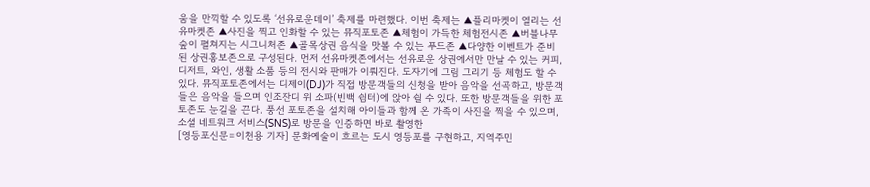움을 만끽할 수 있도록 ‘선유로운데이’ 축제를 마련했다. 이번 축제는 ▲플리마켓이 열리는 선유마켓존 ▲사진을 찍고 인화할 수 있는 뮤직포토존 ▲체험이 가득한 체험전시존 ▲버블나무 숲이 펼쳐지는 시그니처존 ▲골목상권 음식을 맛볼 수 있는 푸드존 ▲다양한 이벤트가 준비된 상권홍보존으로 구성된다. 먼저 선유마켓존에서는 선유로운 상권에서만 만날 수 있는 커피, 디저트, 와인, 생활 소품 등의 전시와 판매가 이뤄진다. 도자기에 그림 그리기 등 체험도 할 수 있다. 뮤직포토존에서는 디제이(DJ)가 직접 방문객들의 신청을 받아 음악을 선곡하고, 방문객들은 음악을 들으며 인조잔디 위 소파(빈백 쉼터)에 앉아 쉴 수 있다. 또한 방문객들을 위한 포토존도 눈길을 끈다. 풍선 포토존을 설치해 아이들과 함께 온 가족이 사진을 찍을 수 있으며, 소셜 네트워크 서비스(SNS)로 방문을 인증하면 바로 촬영한
[영등포신문=이천용 기자] 문화예술이 흐르는 도시 영등포를 구현하고, 지역주민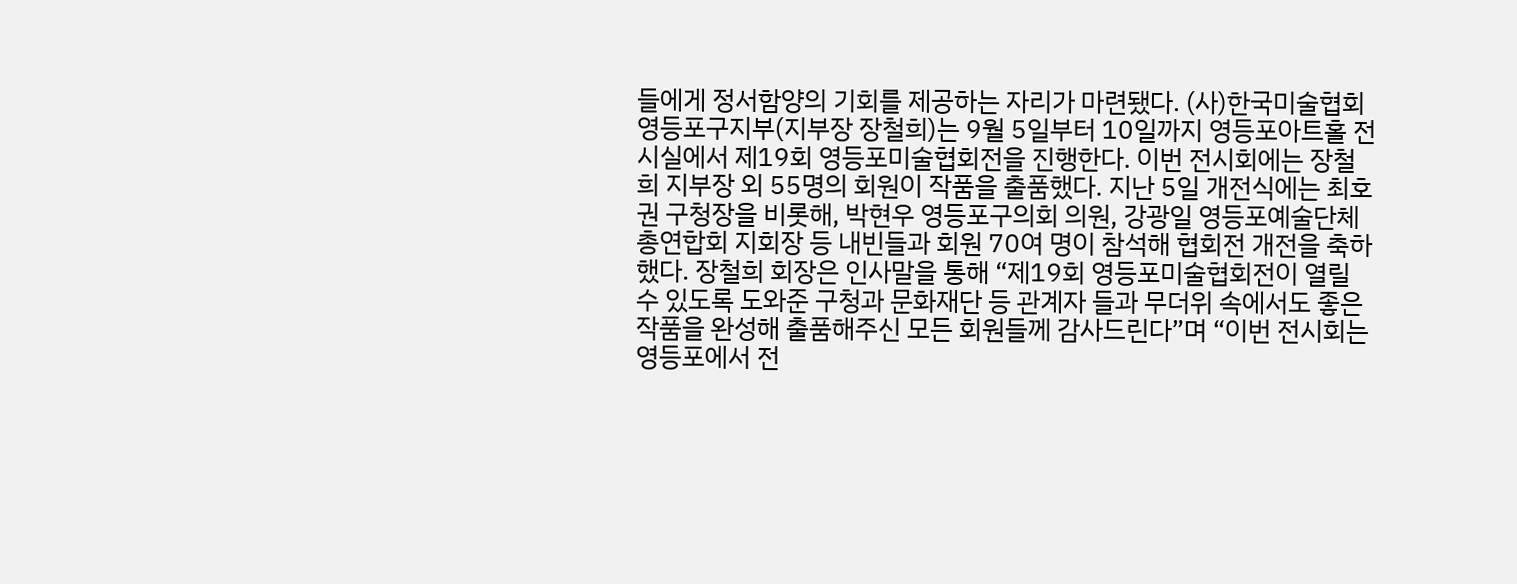들에게 정서함양의 기회를 제공하는 자리가 마련됐다. (사)한국미술협회 영등포구지부(지부장 장철희)는 9월 5일부터 10일까지 영등포아트홀 전시실에서 제19회 영등포미술협회전을 진행한다. 이번 전시회에는 장철희 지부장 외 55명의 회원이 작품을 출품했다. 지난 5일 개전식에는 최호권 구청장을 비롯해, 박현우 영등포구의회 의원, 강광일 영등포예술단체 총연합회 지회장 등 내빈들과 회원 70여 명이 참석해 협회전 개전을 축하했다. 장철희 회장은 인사말을 통해 “제19회 영등포미술협회전이 열릴 수 있도록 도와준 구청과 문화재단 등 관계자 들과 무더위 속에서도 좋은 작품을 완성해 출품해주신 모든 회원들께 감사드린다”며 “이번 전시회는 영등포에서 전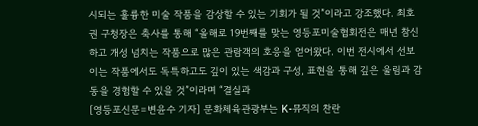시되는 훌륭한 미술 작품을 감상할 수 있는 기회가 될 것”이라고 강조했다. 최호권 구청장은 축사를 통해 “올해로 19번째를 맞는 영등포미술협회전은 매년 참신하고 개성 넘치는 작품으로 많은 관람객의 호응을 얻어왔다. 이번 전시에서 선보이는 작품에서도 독특하고도 깊이 있는 색감과 구성, 표현을 통해 깊은 울림과 감동을 경험할 수 있을 것”이라며 “결실과
[영등포신문=변윤수 기자] 문화체육관광부는 K-뮤직의 찬란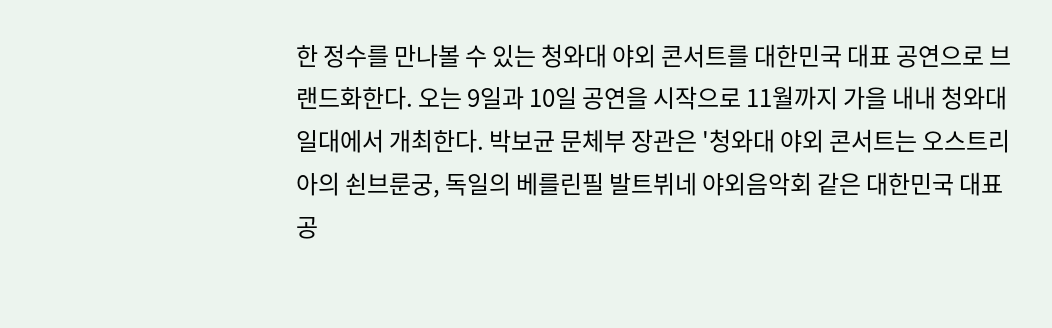한 정수를 만나볼 수 있는 청와대 야외 콘서트를 대한민국 대표 공연으로 브랜드화한다. 오는 9일과 10일 공연을 시작으로 11월까지 가을 내내 청와대 일대에서 개최한다. 박보균 문체부 장관은 '청와대 야외 콘서트는 오스트리아의 쇤브룬궁, 독일의 베를린필 발트뷔네 야외음악회 같은 대한민국 대표 공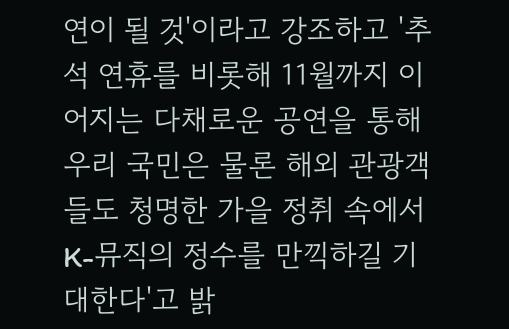연이 될 것'이라고 강조하고 '추석 연휴를 비롯해 11월까지 이어지는 다채로운 공연을 통해 우리 국민은 물론 해외 관광객들도 청명한 가을 정취 속에서 K-뮤직의 정수를 만끽하길 기대한다'고 밝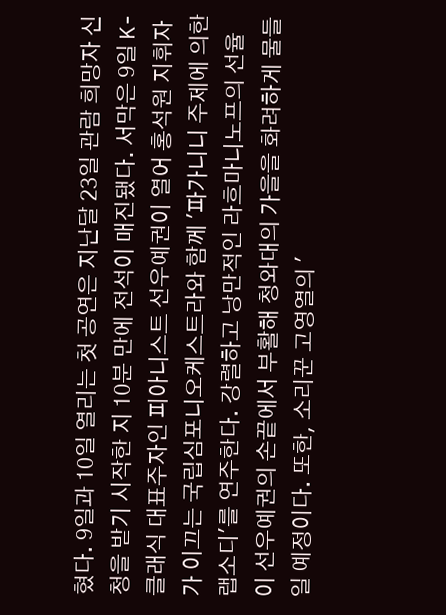혔다. 9일과 10일 열리는 첫 공연은 지난달 23일 관람 희망자 신청을 받기 시작한 지 10분 만에 전석이 매진됐다. 서막은 9일 K-클래식 대표주자인 피아니스트 선우예권이 열어 홍석원 지휘자가 이끄는 국립심포니오케스트라와 함께 '파가니니 주제에 의한 랩소디'를 연주한다. 강렬하고 낭만적인 라흐마니노프의 선율이 선우예권의 손끝에서 부활해 청와대의 가을을 화려하게 물들일 예정이다. 또한, 소리꾼 고영열의 '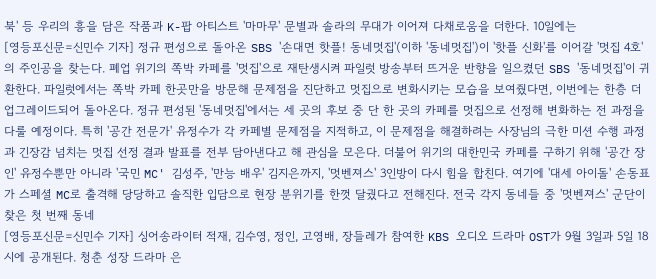북' 등 우리의 흥을 담은 작품과 K-팝 아티스트 '마마무' 문별과 솔라의 무대가 이어져 다채로움을 더한다. 10일에는
[영등포신문=신민수 기자] 정규 편성으로 돌아온 SBS '손대면 핫플! 동네멋집'(이하 '동네멋집')이 '핫플 신화'를 이어갈 '멋집 4호'의 주인공을 찾는다. 폐업 위기의 쪽박 카페를 '멋집'으로 재탄생시켜 파일럿 방송부터 뜨거운 반향을 일으켰던 SBS '동네멋집'이 귀환한다. 파일럿에서는 쪽박 카페 한곳만을 방문해 문제점을 진단하고 멋집으로 변화시키는 모습을 보여줬다면, 이번에는 한층 더 업그레이드되어 돌아온다. 정규 편성된 '동네멋집'에서는 세 곳의 후보 중 단 한 곳의 카페를 멋집으로 선정해 변화하는 전 과정을 다룰 예정이다. 특히 '공간 전문가' 유정수가 각 카페별 문제점을 지적하고, 이 문제점을 해결하려는 사장님의 극한 미션 수행 과정과 긴장감 넘치는 멋집 선정 결과 발표를 전부 담아낸다고 해 관심을 모은다. 더불어 위기의 대한민국 카페를 구하기 위해 '공간 장인' 유정수뿐만 아니라 '국민 MC' 김성주, '만능 배우' 김지은까지, '멋벤져스' 3인방이 다시 힘을 합친다. 여기에 '대세 아이돌' 손동표가 스페셜 MC로 출격해 당당하고 솔직한 입담으로 현장 분위기를 한껏 달궜다고 전해진다. 전국 각지 동네들 중 '멋벤져스' 군단이 찾은 첫 번째 동네
[영등포신문=신민수 기자] 싱어송라이터 적재, 김수영, 정인, 고영배, 장들레가 참여한 KBS 오디오 드라마 OST가 9월 3일과 5일 18시에 공개된다. 청춘 성장 드라마 은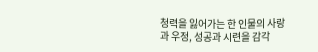청력을 잃어가는 한 인물의 사랑과 우정, 성공과 시련을 감각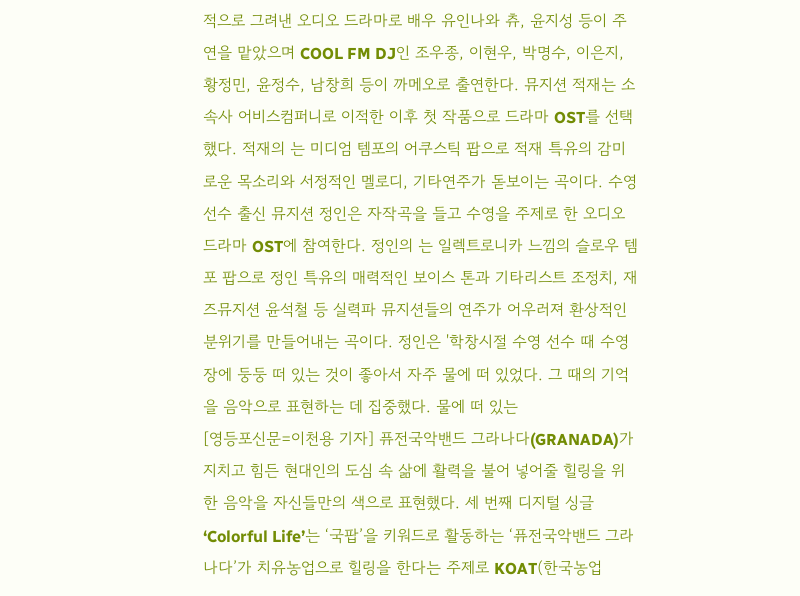적으로 그려낸 오디오 드라마로 배우 유인나와 츄, 윤지성 등이 주연을 맡았으며 COOL FM DJ인 조우종, 이현우, 박명수, 이은지, 황정민, 윤정수, 남창희 등이 까메오로 출연한다. 뮤지션 적재는 소속사 어비스컴퍼니로 이적한 이후 첫 작품으로 드라마 OST를 선택했다. 적재의 는 미디엄 템포의 어쿠스틱 팝으로 적재 특유의 감미로운 목소리와 서정적인 멜로디, 기타연주가 돋보이는 곡이다. 수영선수 출신 뮤지션 정인은 자작곡을 들고 수영을 주제로 한 오디오 드라마 OST에 참여한다. 정인의 는 일렉트로니카 느낌의 슬로우 템포 팝으로 정인 특유의 매력적인 보이스 톤과 기타리스트 조정치, 재즈뮤지션 윤석철 등 실력파 뮤지션들의 연주가 어우러져 환상적인 분위기를 만들어내는 곡이다. 정인은 '학창시절 수영 선수 때 수영장에 둥둥 떠 있는 것이 좋아서 자주 물에 떠 있었다. 그 때의 기억을 음악으로 표현하는 데 집중했다. 물에 떠 있는
[영등포신문=이천용 기자] 퓨전국악밴드 그라나다(GRANADA)가 지치고 힘든 현대인의 도심 속 삶에 활력을 불어 넣어줄 힐링을 위한 음악을 자신들만의 색으로 표현했다. 세 번째 디지털 싱글 ‘Colorful Life’는 ‘국팝’을 키워드로 활동하는 ‘퓨전국악밴드 그라나다’가 치유농업으로 힐링을 한다는 주제로 KOAT(한국농업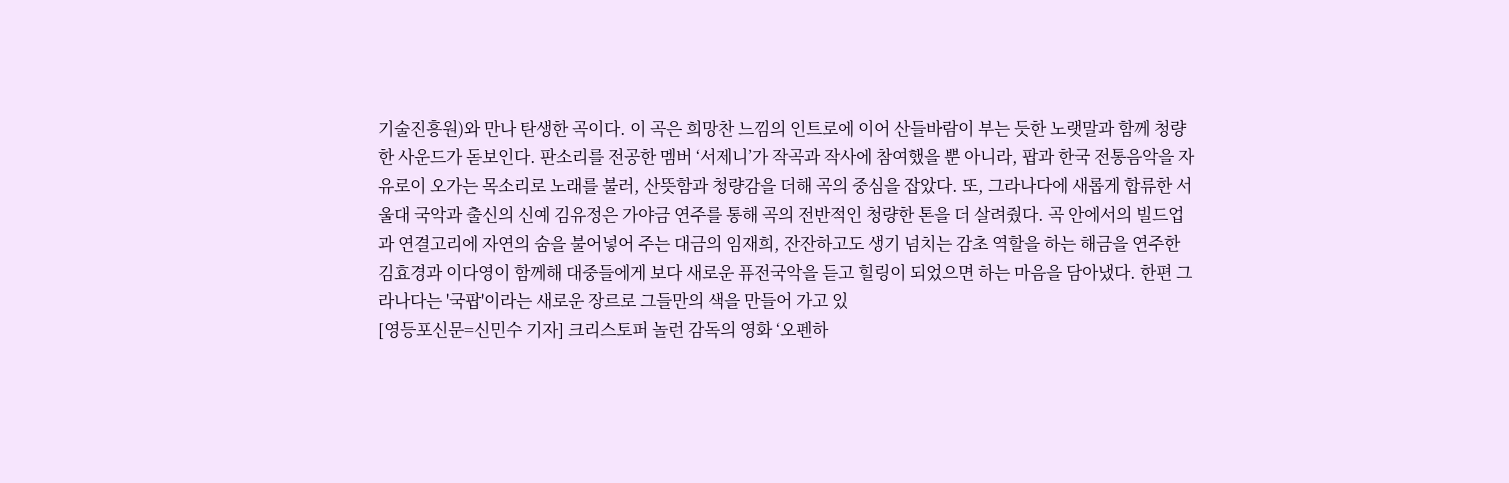기술진흥원)와 만나 탄생한 곡이다. 이 곡은 희망찬 느낌의 인트로에 이어 산들바람이 부는 듯한 노랫말과 함께 청량한 사운드가 돋보인다. 판소리를 전공한 멤버 ‘서제니’가 작곡과 작사에 참여했을 뿐 아니라, 팝과 한국 전통음악을 자유로이 오가는 목소리로 노래를 불러, 산뜻함과 청량감을 더해 곡의 중심을 잡았다. 또, 그라나다에 새롭게 합류한 서울대 국악과 출신의 신예 김유정은 가야금 연주를 통해 곡의 전반적인 청량한 톤을 더 살려줬다. 곡 안에서의 빌드업과 연결고리에 자연의 숨을 불어넣어 주는 대금의 임재희, 잔잔하고도 생기 넘치는 감초 역할을 하는 해금을 연주한 김효경과 이다영이 함께해 대중들에게 보다 새로운 퓨전국악을 듣고 힐링이 되었으면 하는 마음을 담아냈다. 한편 그라나다는 '국팝'이라는 새로운 장르로 그들만의 색을 만들어 가고 있
[영등포신문=신민수 기자] 크리스토퍼 놀런 감독의 영화 ‘오펜하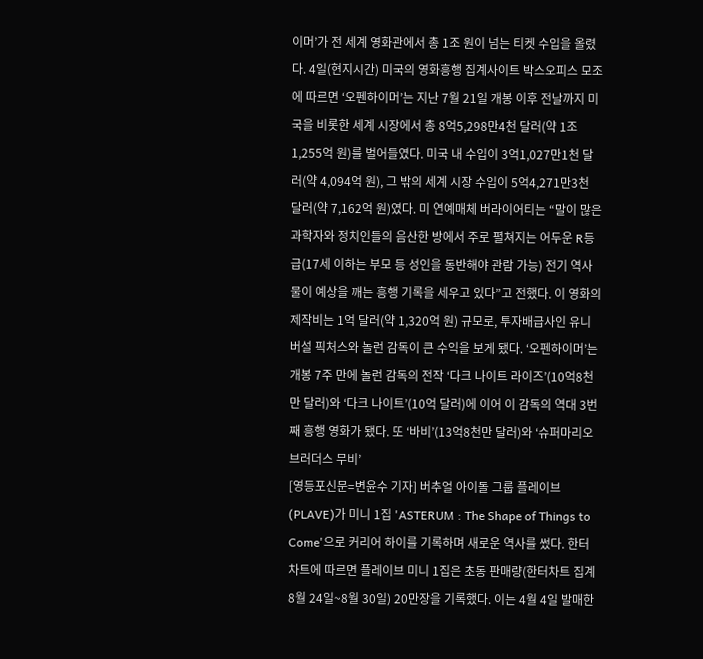이머’가 전 세계 영화관에서 총 1조 원이 넘는 티켓 수입을 올렸다. 4일(현지시간) 미국의 영화흥행 집계사이트 박스오피스 모조에 따르면 ‘오펜하이머’는 지난 7월 21일 개봉 이후 전날까지 미국을 비롯한 세계 시장에서 총 8억5,298만4천 달러(약 1조1,255억 원)를 벌어들였다. 미국 내 수입이 3억1,027만1천 달러(약 4,094억 원), 그 밖의 세계 시장 수입이 5억4,271만3천 달러(약 7,162억 원)였다. 미 연예매체 버라이어티는 “말이 많은 과학자와 정치인들의 음산한 방에서 주로 펼쳐지는 어두운 R등급(17세 이하는 부모 등 성인을 동반해야 관람 가능) 전기 역사물이 예상을 깨는 흥행 기록을 세우고 있다”고 전했다. 이 영화의 제작비는 1억 달러(약 1,320억 원) 규모로, 투자배급사인 유니버설 픽처스와 놀런 감독이 큰 수익을 보게 됐다. ‘오펜하이머’는 개봉 7주 만에 놀런 감독의 전작 ‘다크 나이트 라이즈’(10억8천만 달러)와 ‘다크 나이트’(10억 달러)에 이어 이 감독의 역대 3번째 흥행 영화가 됐다. 또 ‘바비’(13억8천만 달러)와 ‘슈퍼마리오 브러더스 무비’
[영등포신문=변윤수 기자] 버추얼 아이돌 그룹 플레이브(PLAVE)가 미니 1집 'ASTERUM : The Shape of Things to Come'으로 커리어 하이를 기록하며 새로운 역사를 썼다. 한터차트에 따르면 플레이브 미니 1집은 초동 판매량(한터차트 집계 8월 24일~8월 30일) 20만장을 기록했다. 이는 4월 4일 발매한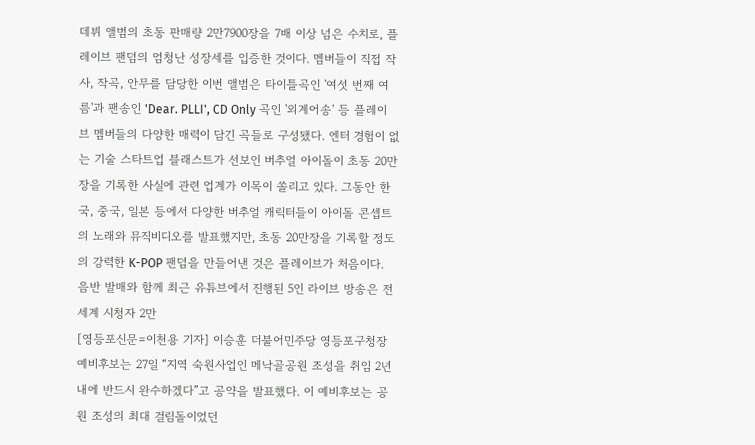데뷔 앨범의 초동 판매량 2만7900장을 7배 이상 넘은 수치로, 플레이브 팬덤의 엄청난 성장세를 입증한 것이다. 멤버들이 직접 작사, 작곡, 안무를 담당한 이번 앨범은 타이틀곡인 '여섯 번째 여름'과 팬송인 'Dear. PLLI', CD Only 곡인 '외계어송' 등 플레이브 멤버들의 다양한 매력이 담긴 곡들로 구성됐다. 엔터 경험이 없는 기술 스타트업 블래스트가 선보인 버추얼 아이돌이 초동 20만장을 기록한 사실에 관련 업계가 이목이 쏠리고 있다. 그동안 한국, 중국, 일본 등에서 다양한 버추얼 캐릭터들이 아이돌 콘셉트의 노래와 뮤직비디오를 발표했지만, 초동 20만장을 기록할 정도의 강력한 K-POP 팬덤을 만들어낸 것은 플레이브가 처음이다. 음반 발매와 함께 최근 유튜브에서 진행된 5인 라이브 방송은 전 세계 시청자 2만
[영등포신문=이천용 기자] 이승훈 더불어민주당 영등포구청장 예비후보는 27일 “지역 숙원사업인 메낙골공원 조성을 취임 2년 내에 반드시 완수하겠다”고 공약을 발표했다. 이 예비후보는 공원 조성의 최대 걸림돌이었던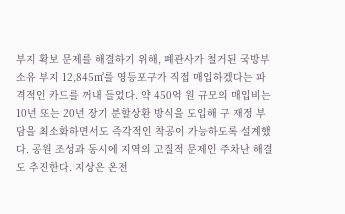부지 확보 문제를 해결하기 위해, 폐관사가 철거된 국방부 소유 부지 12,845㎡를 영등포구가 직접 매입하겠다는 파격적인 카드를 꺼내 들었다. 약 450억 원 규모의 매입비는 10년 또는 20년 장기 분할상환 방식을 도입해 구 재정 부담을 최소화하면서도 즉각적인 착공이 가능하도록 설계했다. 공원 조성과 동시에 지역의 고질적 문제인 주차난 해결도 추진한다. 지상은 온전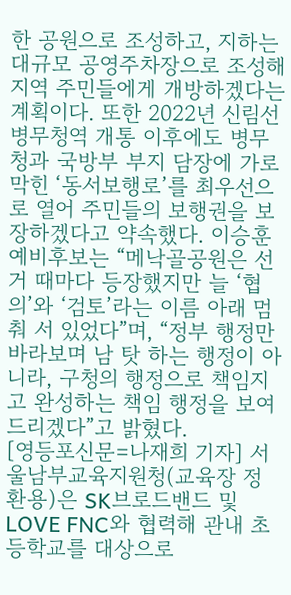한 공원으로 조성하고, 지하는 대규모 공영주차장으로 조성해 지역 주민들에게 개방하겠다는 계획이다. 또한 2022년 신림선 병무청역 개통 이후에도 병무청과 국방부 부지 담장에 가로막힌 ‘동서보행로’를 최우선으로 열어 주민들의 보행권을 보장하겠다고 약속했다. 이승훈 예비후보는 “메낙골공원은 선거 때마다 등장했지만 늘 ‘협의’와 ‘검토’라는 이름 아래 멈춰 서 있었다”며, “정부 행정만 바라보며 남 탓 하는 행정이 아니라, 구청의 행정으로 책임지고 완성하는 책임 행정을 보여드리겠다”고 밝혔다.
[영등포신문=나재희 기자] 서울남부교육지원청(교육장 정환용)은 SK브로드밴드 및 LOVE FNC와 협력해 관내 초등학교를 대상으로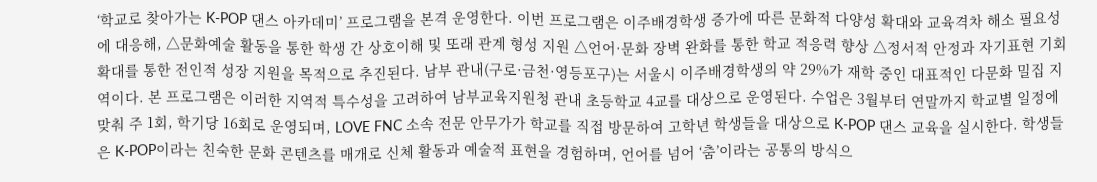‘학교로 찾아가는 K-POP 댄스 아카데미’ 프로그램을 본격 운영한다. 이번 프로그램은 이주배경학생 증가에 따른 문화적 다양성 확대와 교육격차 해소 필요성에 대응해, △문화예술 활동을 통한 학생 간 상호이해 및 또래 관계 형성 지원 △언어·문화 장벽 완화를 통한 학교 적응력 향상 △정서적 안정과 자기표현 기회 확대를 통한 전인적 성장 지원을 목적으로 추진된다. 남부 관내(구로·금천·영등포구)는 서울시 이주배경학생의 약 29%가 재학 중인 대표적인 다문화 밀집 지역이다. 본 프로그램은 이러한 지역적 특수성을 고려하여 남부교육지원청 관내 초등학교 4교를 대상으로 운영된다. 수업은 3월부터 연말까지 학교별 일정에 맞춰 주 1회, 학기당 16회로 운영되며, LOVE FNC 소속 전문 안무가가 학교를 직접 방문하여 고학년 학생들을 대상으로 K-POP 댄스 교육을 실시한다. 학생들은 K-POP이라는 친숙한 문화 콘텐츠를 매개로 신체 활동과 예술적 표현을 경험하며, 언어를 넘어 ‘춤’이라는 공통의 방식으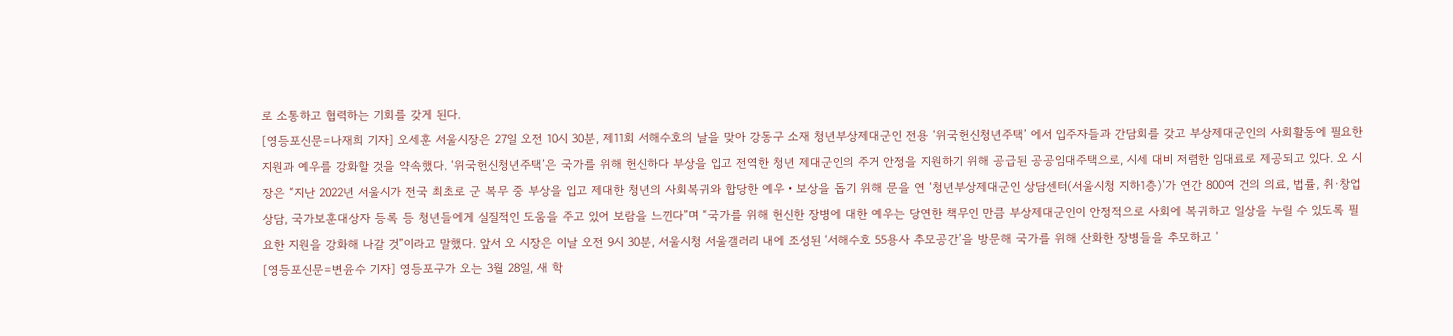로 소통하고 협력하는 기회를 갖게 된다.
[영등포신문=나재희 기자] 오세훈 서울시장은 27일 오전 10시 30분, 제11회 서해수호의 날을 맞아 강동구 소재 청년부상제대군인 전용 ‘위국헌신청년주택’ 에서 입주자들과 간담회를 갖고 부상제대군인의 사회활동에 필요한 지원과 예우를 강화할 것을 약속했다. ‘위국헌신청년주택’은 국가를 위해 헌신하다 부상을 입고 전역한 청년 제대군인의 주거 안정을 지원하기 위해 공급된 공공임대주택으로, 시세 대비 저렴한 임대료로 제공되고 있다. 오 시장은 “지난 2022년 서울시가 전국 최초로 군 복무 중 부상을 입고 제대한 청년의 사회복귀와 합당한 예우‧보상을 돕기 위해 문을 연 ‘청년부상제대군인 상담센터(서울시청 지하1층)’가 연간 800여 건의 의료, 법률, 취·창업 상담, 국가보훈대상자 등록 등 청년들에게 실질적인 도움을 주고 있어 보람을 느낀다”며 “국가를 위해 헌신한 장병에 대한 예우는 당연한 책무인 만큼 부상제대군인이 안정적으로 사회에 복귀하고 일상을 누릴 수 있도록 필요한 지원을 강화해 나갈 것”이라고 말했다. 앞서 오 시장은 이날 오전 9시 30분, 서울시청 서울갤러리 내에 조성된 ‘서해수호 55용사 추모공간’을 방문해 국가를 위해 산화한 장병들을 추모하고 ‘
[영등포신문=변윤수 기자] 영등포구가 오는 3월 28일, 새 학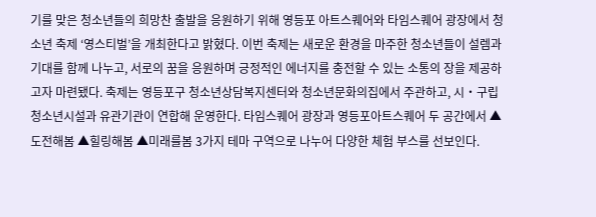기를 맞은 청소년들의 희망찬 출발을 응원하기 위해 영등포 아트스퀘어와 타임스퀘어 광장에서 청소년 축제 ‘영스티벌’을 개최한다고 밝혔다. 이번 축제는 새로운 환경을 마주한 청소년들이 설렘과 기대를 함께 나누고, 서로의 꿈을 응원하며 긍정적인 에너지를 충전할 수 있는 소통의 장을 제공하고자 마련됐다. 축제는 영등포구 청소년상담복지센터와 청소년문화의집에서 주관하고, 시‧구립 청소년시설과 유관기관이 연합해 운영한다. 타임스퀘어 광장과 영등포아트스퀘어 두 공간에서 ▲도전해봄 ▲힐링해봄 ▲미래를봄 3가지 테마 구역으로 나누어 다양한 체험 부스를 선보인다.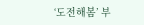‘도전해봄’ 부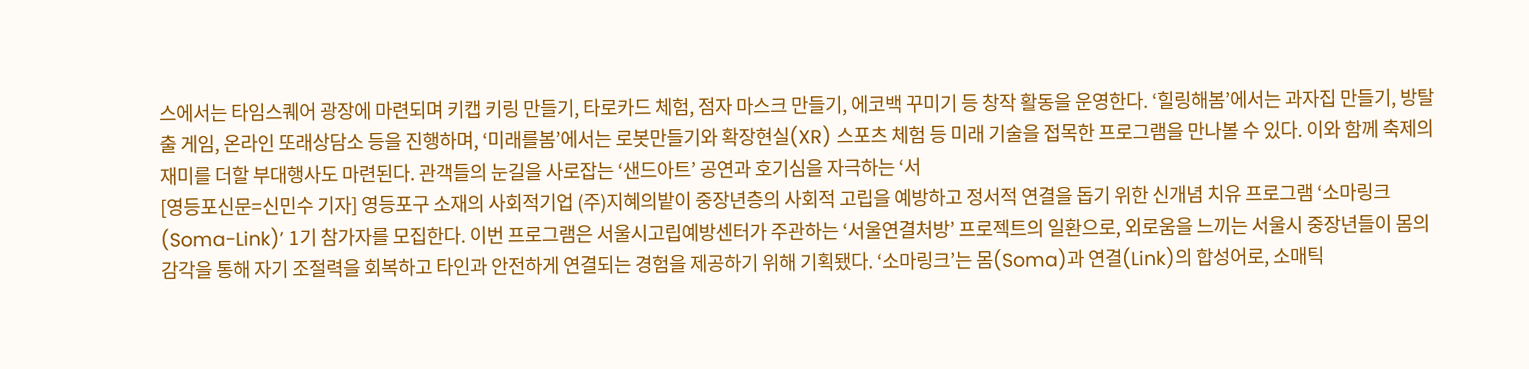스에서는 타임스퀘어 광장에 마련되며 키캡 키링 만들기, 타로카드 체험, 점자 마스크 만들기, 에코백 꾸미기 등 창작 활동을 운영한다. ‘힐링해봄’에서는 과자집 만들기, 방탈출 게임, 온라인 또래상담소 등을 진행하며, ‘미래를봄’에서는 로봇만들기와 확장현실(XR) 스포츠 체험 등 미래 기술을 접목한 프로그램을 만나볼 수 있다. 이와 함께 축제의 재미를 더할 부대행사도 마련된다. 관객들의 눈길을 사로잡는 ‘샌드아트’ 공연과 호기심을 자극하는 ‘서
[영등포신문=신민수 기자] 영등포구 소재의 사회적기업 (주)지혜의밭이 중장년층의 사회적 고립을 예방하고 정서적 연결을 돕기 위한 신개념 치유 프로그램 ‘소마링크(Soma-Link)’ 1기 참가자를 모집한다. 이번 프로그램은 서울시고립예방센터가 주관하는 ‘서울연결처방’ 프로젝트의 일환으로, 외로움을 느끼는 서울시 중장년들이 몸의 감각을 통해 자기 조절력을 회복하고 타인과 안전하게 연결되는 경험을 제공하기 위해 기획됐다. ‘소마링크’는 몸(Soma)과 연결(Link)의 합성어로, 소매틱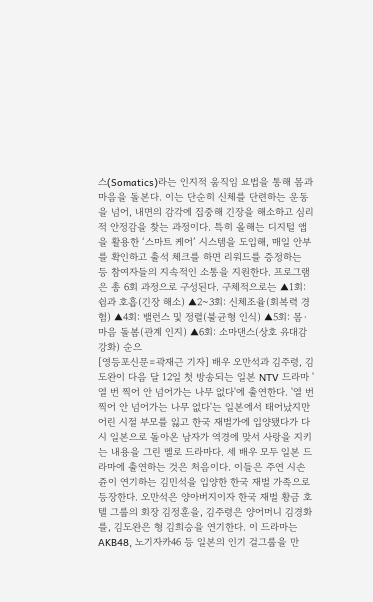스(Somatics)라는 인지적 움직임 요법을 통해 몸과 마음을 돌본다. 이는 단순히 신체를 단련하는 운동을 넘어, 내면의 감각에 집중해 긴장을 해소하고 심리적 안정감을 찾는 과정이다. 특히 올해는 디지털 앱을 활용한 ‘스마트 케어’ 시스템을 도입해, 매일 안부를 확인하고 출석 체크를 하면 리워드를 증정하는 등 참여자들의 지속적인 소통을 지원한다. 프로그램은 총 6회 과정으로 구성된다. 구체적으로는 ▲1회: 쉼과 호흡(긴장 해소) ▲2~3회: 신체조율(회복력 경험) ▲4회: 밸런스 및 정렬(불균형 인식) ▲5회: 몸·마음 돌봄(관계 인지) ▲6회: 소마댄스(상호 유대감 강화) 순으
[영등포신문=곽재근 기자] 배우 오만석과 김주령, 김도완이 다음 달 12일 첫 방송되는 일본 NTV 드라마 '열 번 찍어 안 넘어가는 나무 없다'에 출연한다. '열 번 찍어 안 넘어가는 나무 없다'는 일본에서 태어났지만 어린 시절 부모를 잃고 한국 재벌가에 입양됐다가 다시 일본으로 돌아온 남자가 역경에 맞서 사랑을 지키는 내용을 그린 멜로 드라마다. 세 배우 모두 일본 드라마에 출연하는 것은 처음이다. 이들은 주연 시손 쥰이 연기하는 김민석을 입양한 한국 재벌 가족으로 등장한다. 오만석은 양아버지이자 한국 재벌 황금 호텔 그룹의 회장 김정훈을, 김주령은 양어머니 김경화를, 김도완은 형 김희승을 연기한다. 이 드라마는 AKB48, 노기자카46 등 일본의 인기 걸그룹을 만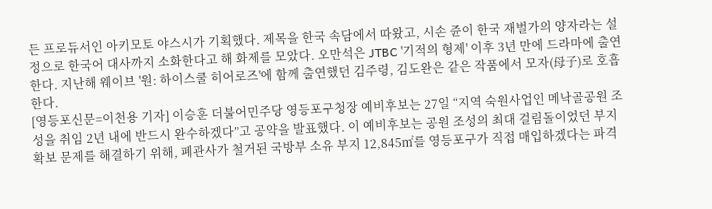든 프로듀서인 아키모토 야스시가 기획했다. 제목을 한국 속담에서 따왔고, 시손 쥰이 한국 재벌가의 양자라는 설정으로 한국어 대사까지 소화한다고 해 화제를 모았다. 오만석은 JTBC '기적의 형제' 이후 3년 만에 드라마에 출연한다. 지난해 웨이브 '원: 하이스쿨 히어로즈'에 함께 출연했던 김주령, 김도완은 같은 작품에서 모자(母子)로 호흡한다.
[영등포신문=이천용 기자] 이승훈 더불어민주당 영등포구청장 예비후보는 27일 “지역 숙원사업인 메낙골공원 조성을 취임 2년 내에 반드시 완수하겠다”고 공약을 발표했다. 이 예비후보는 공원 조성의 최대 걸림돌이었던 부지 확보 문제를 해결하기 위해, 폐관사가 철거된 국방부 소유 부지 12,845㎡를 영등포구가 직접 매입하겠다는 파격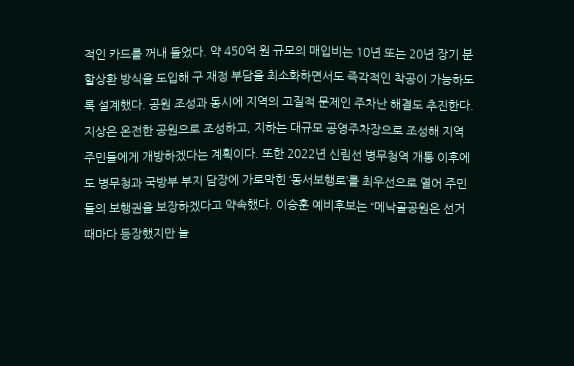적인 카드를 꺼내 들었다. 약 450억 원 규모의 매입비는 10년 또는 20년 장기 분할상환 방식을 도입해 구 재정 부담을 최소화하면서도 즉각적인 착공이 가능하도록 설계했다. 공원 조성과 동시에 지역의 고질적 문제인 주차난 해결도 추진한다. 지상은 온전한 공원으로 조성하고, 지하는 대규모 공영주차장으로 조성해 지역 주민들에게 개방하겠다는 계획이다. 또한 2022년 신림선 병무청역 개통 이후에도 병무청과 국방부 부지 담장에 가로막힌 ‘동서보행로’를 최우선으로 열어 주민들의 보행권을 보장하겠다고 약속했다. 이승훈 예비후보는 “메낙골공원은 선거 때마다 등장했지만 늘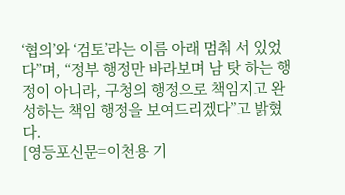‘협의’와 ‘검토’라는 이름 아래 멈춰 서 있었다”며, “정부 행정만 바라보며 남 탓 하는 행정이 아니라, 구청의 행정으로 책임지고 완성하는 책임 행정을 보여드리겠다”고 밝혔다.
[영등포신문=이천용 기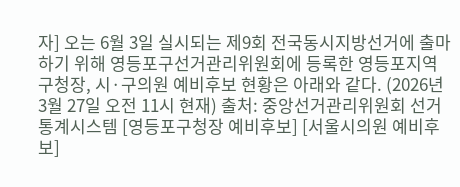자] 오는 6월 3일 실시되는 제9회 전국동시지방선거에 출마하기 위해 영등포구선거관리위원회에 등록한 영등포지역 구청장, 시·구의원 예비후보 현황은 아래와 같다. (2026년 3월 27일 오전 11시 현재) 출처: 중앙선거관리위원회 선거통계시스템 [영등포구청장 예비후보] [서울시의원 예비후보]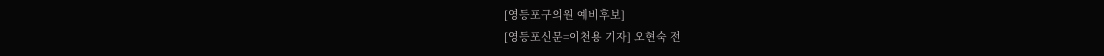[영등포구의원 예비후보]
[영등포신문=이천용 기자] 오현숙 전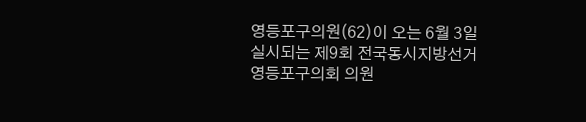영등포구의원(62)이 오는 6월 3일 실시되는 제9회 전국동시지방선거 영등포구의회 의원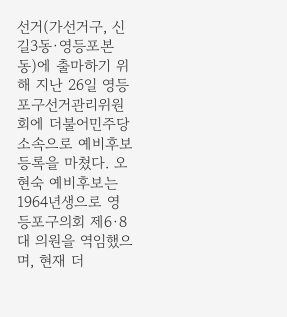선거(가선거구, 신길3동·영등포본동)에 출마하기 위해 지난 26일 영등포구선거관리위원회에 더불어민주당 소속으로 예비후보 등록을 마쳤다. 오현숙 예비후보는 1964년생으로 영등포구의회 제6·8대 의원을 역임했으며, 현재 더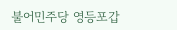불어민주당 영등포갑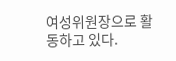여성위원장으로 활동하고 있다.